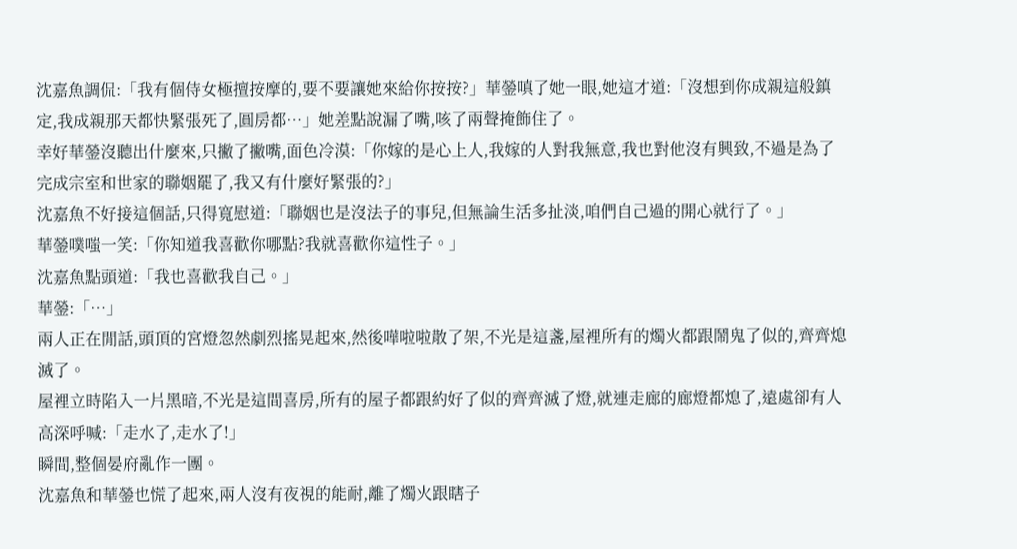沈嘉魚調侃:「我有個侍女極擅按摩的,要不要讓她來給你按按?」華鎣嗔了她一眼,她這才道:「沒想到你成親這般鎮定,我成親那天都快緊張死了,圓房都…」她差點說漏了嘴,咳了兩聲掩飾住了。
幸好華鎣沒聽出什麼來,只撇了撇嘴,面色冷漠:「你嫁的是心上人,我嫁的人對我無意,我也對他沒有興致,不過是為了完成宗室和世家的聯姻罷了,我又有什麼好緊張的?」
沈嘉魚不好接這個話,只得寬慰道:「聯姻也是沒法子的事兒,但無論生活多扯淡,咱們自己過的開心就行了。」
華鎣噗嗤一笑:「你知道我喜歡你哪點?我就喜歡你這性子。」
沈嘉魚點頭道:「我也喜歡我自己。」
華鎣:「…」
兩人正在閒話,頭頂的宮燈忽然劇烈搖晃起來,然後嘩啦啦散了架,不光是這盞,屋裡所有的燭火都跟鬧鬼了似的,齊齊熄滅了。
屋裡立時陷入一片黑暗,不光是這間喜房,所有的屋子都跟約好了似的齊齊滅了燈,就連走廊的廊燈都熄了,遠處卻有人高深呼喊:「走水了,走水了!」
瞬間,整個晏府亂作一團。
沈嘉魚和華鎣也慌了起來,兩人沒有夜視的能耐,離了燭火跟瞎子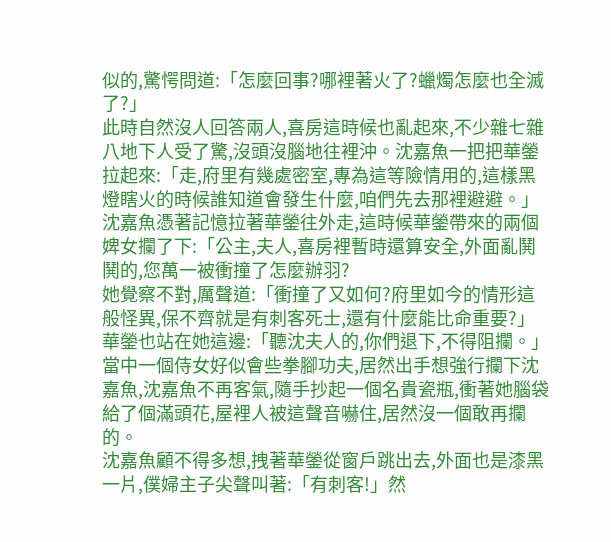似的,驚愕問道:「怎麼回事?哪裡著火了?蠟燭怎麼也全滅了?」
此時自然沒人回答兩人,喜房這時候也亂起來,不少雜七雜八地下人受了驚,沒頭沒腦地往裡沖。沈嘉魚一把把華鎣拉起來:「走,府里有幾處密室,專為這等險情用的,這樣黑燈瞎火的時候誰知道會發生什麼,咱們先去那裡避避。」
沈嘉魚憑著記憶拉著華鎣往外走,這時候華鎣帶來的兩個婢女攔了下:「公主,夫人,喜房裡暫時還算安全,外面亂鬨鬨的,您萬一被衝撞了怎麼辦羽?
她覺察不對,厲聲道:「衝撞了又如何?府里如今的情形這般怪異,保不齊就是有刺客死士,還有什麼能比命重要?」
華鎣也站在她這邊:「聽沈夫人的,你們退下,不得阻攔。」
當中一個侍女好似會些拳腳功夫,居然出手想強行攔下沈嘉魚,沈嘉魚不再客氣,隨手抄起一個名貴瓷瓶,衝著她腦袋給了個滿頭花,屋裡人被這聲音嚇住,居然沒一個敢再攔的。
沈嘉魚顧不得多想,拽著華鎣從窗戶跳出去,外面也是漆黑一片,僕婦主子尖聲叫著:「有刺客!」然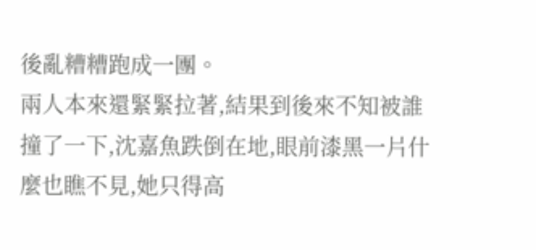後亂糟糟跑成一團。
兩人本來還緊緊拉著,結果到後來不知被誰撞了一下,沈嘉魚跌倒在地,眼前漆黑一片什麼也瞧不見,她只得高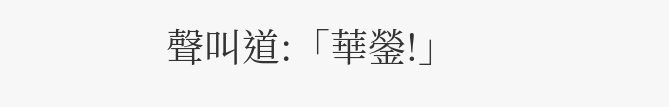聲叫道:「華鎣!」